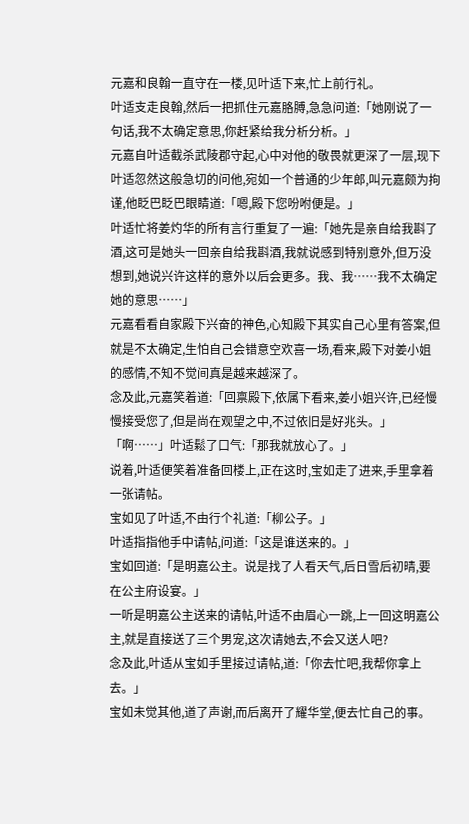元嘉和良翰一直守在一楼,见叶适下来,忙上前行礼。
叶适支走良翰,然后一把抓住元嘉胳膊,急急问道:「她刚说了一句话,我不太确定意思,你赶紧给我分析分析。」
元嘉自叶适截杀武陵郡守起,心中对他的敬畏就更深了一层,现下叶适忽然这般急切的问他,宛如一个普通的少年郎,叫元嘉颇为拘谨,他眨巴眨巴眼睛道:「嗯,殿下您吩咐便是。」
叶适忙将姜灼华的所有言行重复了一遍:「她先是亲自给我斟了酒,这可是她头一回亲自给我斟酒,我就说感到特别意外,但万没想到,她说兴许这样的意外以后会更多。我、我……我不太确定她的意思……」
元嘉看看自家殿下兴奋的神色,心知殿下其实自己心里有答案,但就是不太确定,生怕自己会错意空欢喜一场,看来,殿下对姜小姐的感情,不知不觉间真是越来越深了。
念及此,元嘉笑着道:「回禀殿下,依属下看来,姜小姐兴许,已经慢慢接受您了,但是尚在观望之中,不过依旧是好兆头。」
「啊……」叶适鬆了口气:「那我就放心了。」
说着,叶适便笑着准备回楼上,正在这时,宝如走了进来,手里拿着一张请帖。
宝如见了叶适,不由行个礼道:「柳公子。」
叶适指指他手中请帖,问道:「这是谁送来的。」
宝如回道:「是明嘉公主。说是找了人看天气,后日雪后初晴,要在公主府设宴。」
一听是明嘉公主送来的请帖,叶适不由眉心一跳,上一回这明嘉公主,就是直接送了三个男宠,这次请她去,不会又送人吧?
念及此,叶适从宝如手里接过请帖,道:「你去忙吧,我帮你拿上去。」
宝如未觉其他,道了声谢,而后离开了耀华堂,便去忙自己的事。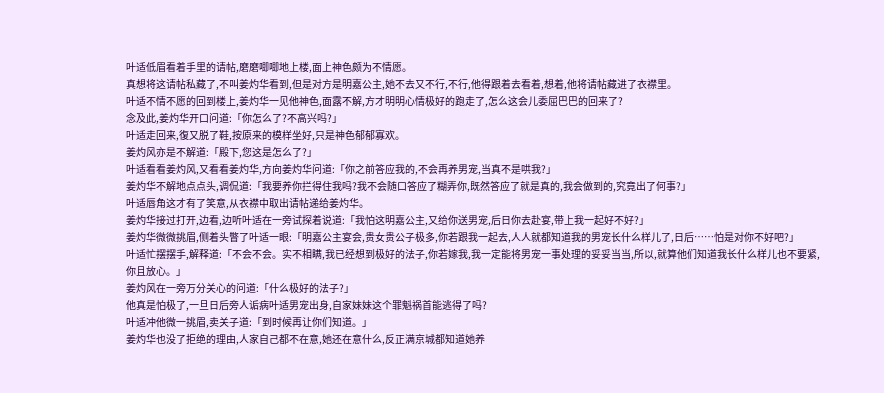叶适低眉看着手里的请帖,磨磨唧唧地上楼,面上神色颇为不情愿。
真想将这请帖私藏了,不叫姜灼华看到,但是对方是明嘉公主,她不去又不行,不行,他得跟着去看着,想着,他将请帖藏进了衣襟里。
叶适不情不愿的回到楼上,姜灼华一见他神色,面露不解,方才明明心情极好的跑走了,怎么这会儿委屈巴巴的回来了?
念及此,姜灼华开口问道:「你怎么了?不高兴吗?」
叶适走回来,復又脱了鞋,按原来的模样坐好,只是神色郁郁寡欢。
姜灼风亦是不解道:「殿下,您这是怎么了?」
叶适看看姜灼风,又看看姜灼华,方向姜灼华问道:「你之前答应我的,不会再养男宠,当真不是哄我?」
姜灼华不解地点点头,调侃道:「我要养你拦得住我吗?我不会随口答应了糊弄你,既然答应了就是真的,我会做到的,究竟出了何事?」
叶适唇角这才有了笑意,从衣襟中取出请帖递给姜灼华。
姜灼华接过打开,边看,边听叶适在一旁试探着说道:「我怕这明嘉公主,又给你送男宠,后日你去赴宴,带上我一起好不好?」
姜灼华微微挑眉,侧着头瞥了叶适一眼:「明嘉公主宴会,贵女贵公子极多,你若跟我一起去,人人就都知道我的男宠长什么样儿了,日后……怕是对你不好吧?」
叶适忙摆摆手,解释道:「不会不会。实不相瞒,我已经想到极好的法子,你若嫁我,我一定能将男宠一事处理的妥妥当当,所以,就算他们知道我长什么样儿也不要紧,你且放心。」
姜灼风在一旁万分关心的问道:「什么极好的法子?」
他真是怕极了,一旦日后旁人诟病叶适男宠出身,自家妹妹这个罪魁祸首能逃得了吗?
叶适冲他微一挑眉,卖关子道:「到时候再让你们知道。」
姜灼华也没了拒绝的理由,人家自己都不在意,她还在意什么,反正满京城都知道她养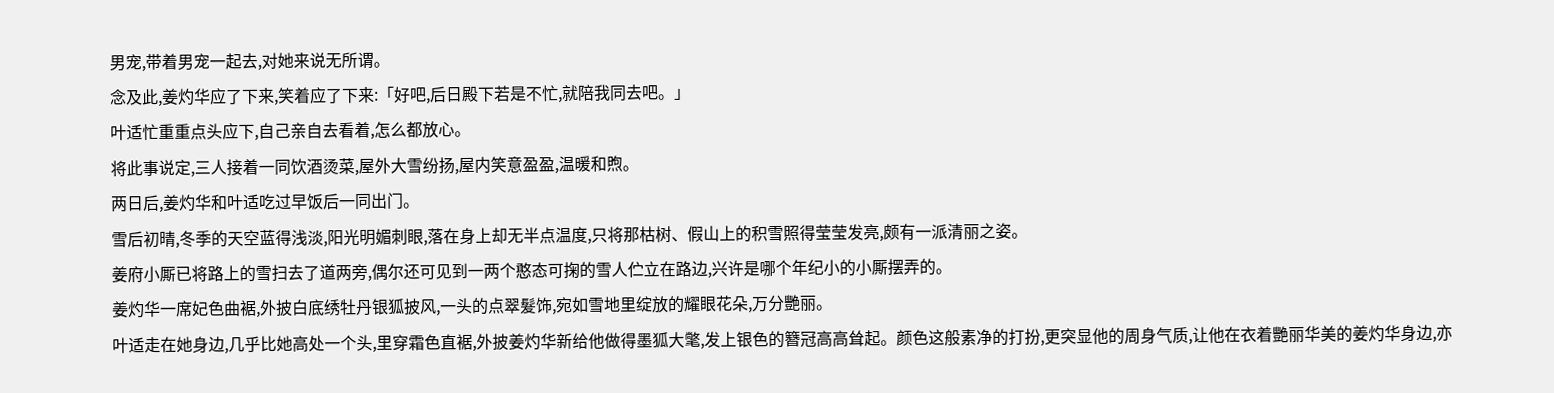男宠,带着男宠一起去,对她来说无所谓。
念及此,姜灼华应了下来,笑着应了下来:「好吧,后日殿下若是不忙,就陪我同去吧。」
叶适忙重重点头应下,自己亲自去看着,怎么都放心。
将此事说定,三人接着一同饮酒烫菜,屋外大雪纷扬,屋内笑意盈盈,温暖和煦。
两日后,姜灼华和叶适吃过早饭后一同出门。
雪后初晴,冬季的天空蓝得浅淡,阳光明媚刺眼,落在身上却无半点温度,只将那枯树、假山上的积雪照得莹莹发亮,颇有一派清丽之姿。
姜府小厮已将路上的雪扫去了道两旁,偶尔还可见到一两个憨态可掬的雪人伫立在路边,兴许是哪个年纪小的小厮摆弄的。
姜灼华一席妃色曲裾,外披白底绣牡丹银狐披风,一头的点翠髮饰,宛如雪地里绽放的耀眼花朵,万分艷丽。
叶适走在她身边,几乎比她高处一个头,里穿霜色直裾,外披姜灼华新给他做得墨狐大氅,发上银色的簪冠高高耸起。颜色这般素净的打扮,更突显他的周身气质,让他在衣着艷丽华美的姜灼华身边,亦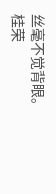丝毫不觉背眼。
桂荣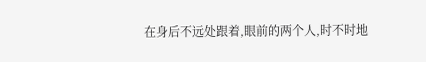在身后不远处跟着,眼前的两个人,时不时地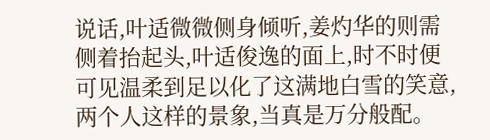说话,叶适微微侧身倾听,姜灼华的则需侧着抬起头,叶适俊逸的面上,时不时便可见温柔到足以化了这满地白雪的笑意,两个人这样的景象,当真是万分般配。